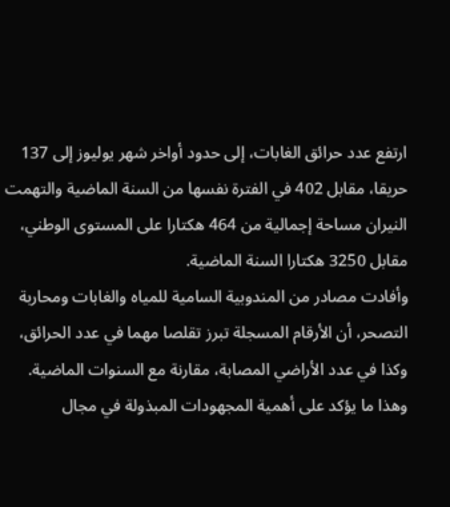ارتفع عدد حرائق الغابات، إلى حدود أواخر شهر يوليوز إلى 137 حريقا، مقابل 402 في الفترة نفسها من السنة الماضية والتهمت النيران مساحة إجمالية من 464 هكتارا على المستوى الوطني، مقابل 3250 هكتارا السنة الماضية.
وأفادت مصادر من المندوبية السامية للمياه والغابات ومحاربة التصحر، أن الأرقام المسجلة تبرز تقلصا مهما في عدد الحرائق، وكذا في عدد الأراضي المصابة، مقارنة مع السنوات الماضية.
وهذا ما يؤكد على أهمية المجهودات المبذولة في مجال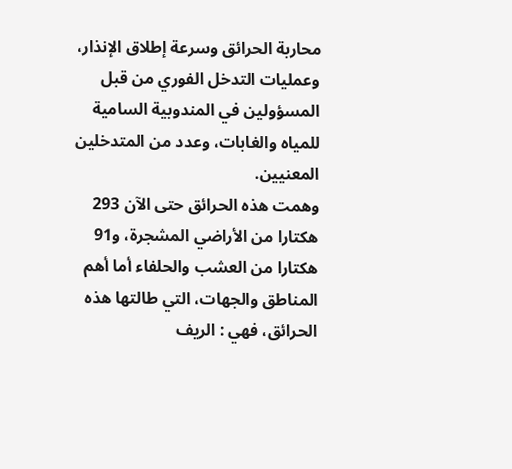محاربة الحرائق وسرعة إطلاق الإنذار، وعمليات التدخل الفوري من قبل المسؤولين في المندوبية السامية للمياه والغابات، وعدد من المتدخلين المعنيين.
وهمت هذه الحرائق حتى الآن 293 هكتارا من الأراضي المشجرة، و91 هكتارا من العشب والحلفاء أما أهم المناطق والجهات، التي طالتها هذه الحرائق، فهي : الريف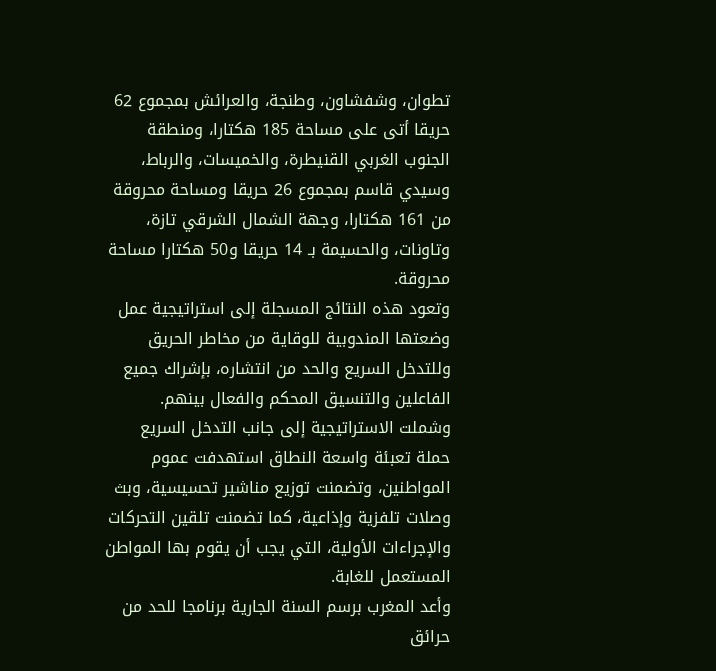تطوان، وشفشاون، وطنجة، والعرائش بمجموع 62 حريقا أتى على مساحة 185 هكتارا، ومنطقة الجنوب الغربي القنيطرة، والخميسات، والرباط، وسيدي قاسم بمجموع 26 حريقا ومساحة محروقة من 161 هكتارا، وجهة الشمال الشرقي تازة، وتاونات، والحسيمة بـ 14 حريقا و50 هكتارا مساحة محروقة.
وتعود هذه النتائج المسجلة إلى استراتيجية عمل وضعتها المندوبية للوقاية من مخاطر الحريق وللتدخل السريع والحد من انتشاره، بإشراك جميع الفاعلين والتنسيق المحكم والفعال بينهم.
وشملت الاستراتيجية إلى جانب التدخل السريع حملة تعبئة واسعة النطاق استهدفت عموم المواطنين، وتضمنت توزيع مناشير تحسيسية، وبث وصلات تلفزية وإذاعية، كما تضمنت تلقين التحركات والإجراءات الأولية، التي يجب أن يقوم بها المواطن المستعمل للغابة.
وأعد المغرب برسم السنة الجارية برنامجا للحد من حرائق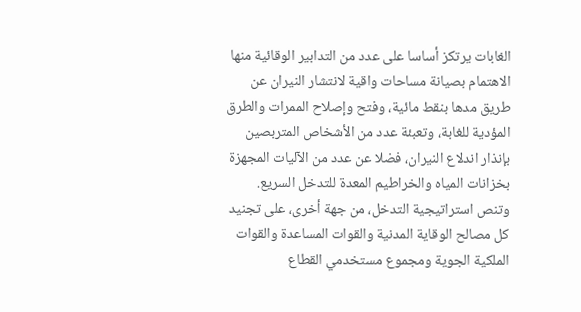الغابات يرتكز أساسا على عدد من التدابير الوقائية منها الاهتمام بصيانة مساحات واقية لانتشار النيران عن طريق مدها بنقط مائية، وفتح وإصلاح الممرات والطرق المؤدية للغابة، وتعبئة عدد من الأشخاص المتربصين بإنذار اندلاع النيران، فضلا عن عدد من الآليات المجهزة بخزانات المياه والخراطيم المعدة للتدخل السريع.
وتنص استراتيجية التدخل، من جهة أخرى، على تجنيد كل مصالح الوقاية المدنية والقوات المساعدة والقوات الملكية الجوية ومجموع مستخدمي القطاع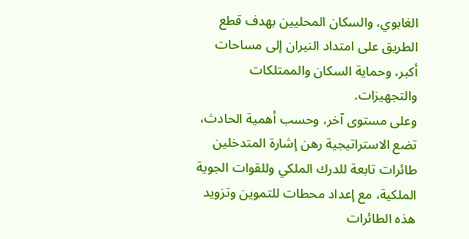الغابوي، والسكان المحليين بهدف قطع الطريق على امتداد النيران إلى مساحات أكبر، وحماية السكان والممتلكات والتجهيزات.
وعلى مستوى آخر، وحسب أهمية الحادث، تضع الاستراتيجية رهن إشارة المتدخلين طائرات تابعة للدرك الملكي وللقوات الجوية الملكية، مع إعداد محطات للتموين وتزويد هذه الطائرات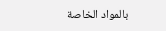بالمواد الخاصة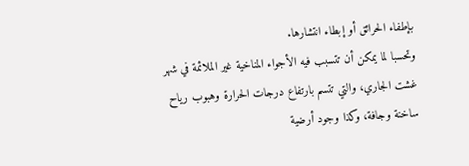بإطفاء الحرائق أو إبطاء انتشارها.
وتحسبا لما يمكن أن تتسبب فيه الأجواء المناخية غير الملائمة في شهر غشت الجاري، والتي تتسم بارتفاع درجات الحرارة وهبوب رياح ساخنة وجافة، وكذا وجود أرضية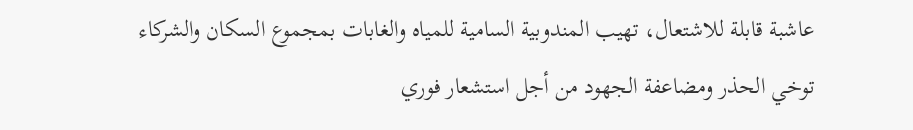عاشبة قابلة للاشتعال، تهيب المندوبية السامية للمياه والغابات بمجموع السكان والشركاء توخي الحذر ومضاعفة الجهود من أجل استشعار فوري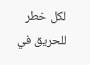لكل خطر للحريق في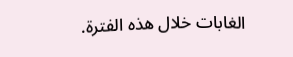الغابات خلال هذه الفترة.